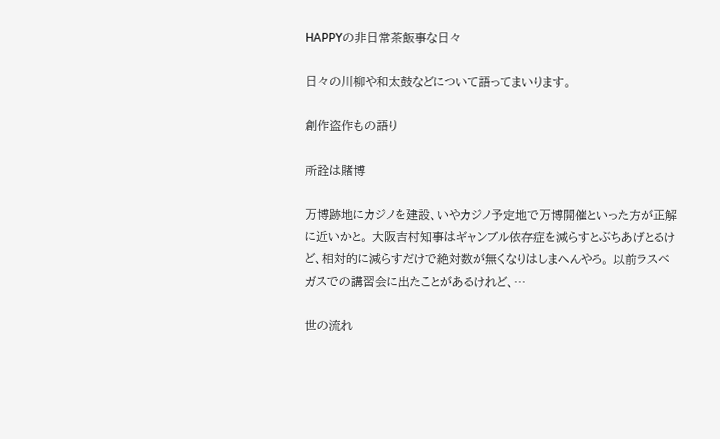HAPPYの非日常茶飯事な日々

日々の川柳や和太鼓などについて語ってまいります。

創作盗作もの語り

所詮は賭博

万博跡地にカジノを建設、いやカジノ予定地で万博開催といった方が正解に近いかと。 大阪吉村知事はギャンブル依存症を減らすとぶちあげとるけど、相対的に減らすだけで絶対数が無くなりはしまへんやろ。 以前ラスベガスでの講習会に出たことがあるけれど、…

世の流れ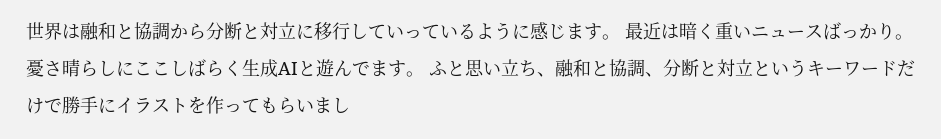世界は融和と協調から分断と対立に移行していっているように感じます。 最近は暗く重いニュースばっかり。 憂さ晴らしにここしばらく生成AIと遊んでます。 ふと思い立ち、融和と協調、分断と対立というキーワードだけで勝手にイラストを作ってもらいまし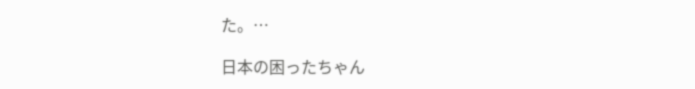た。…

日本の困ったちゃん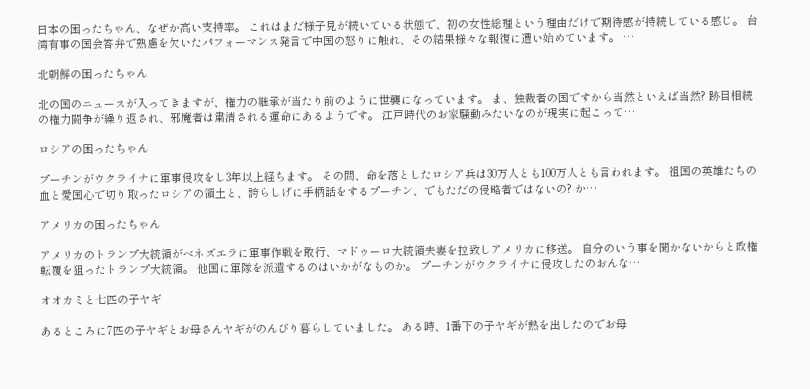日本の困ったちゃん、なぜか高い支持率。 これはまだ様子見が続いている状態で、初の女性総理という理由だけで期待感が持続している感じ。 台湾有事の国会答弁で熟慮を欠いたパフォーマンス発言で中国の怒りに触れ、その結果様々な報復に遭い始めています。 …

北朝鮮の困ったちゃん

北の国のニュースが入ってきますが、権力の継承が当たり前のように世襲になっています。 ま、独裁者の国ですから当然といえば当然? 跡目相続の権力闘争が繰り返され、邪魔者は粛清される運命にあるようです。 江戸時代のお家騒動みたいなのが現実に起こって…

ロシアの困ったちゃん

プーチンがウクライナに軍事侵攻をし3年以上経ちます。 その間、命を落としたロシア兵は30万人とも100万人とも言われます。 祖国の英雄たちの血と愛国心で切り取ったロシアの領土と、誇らしげに手柄話をするプーチン、でもただの侵略者ではないの? か…

アメリカの困ったちゃん

アメリカのトランプ大統領がベネズエラに軍事作戦を敢行、マドゥーロ大統領夫妻を拉致しアメリカに移送。 自分のいう事を聞かないからと政権転覆を狙ったトランプ大統領。 他国に軍隊を派遣するのはいかがなものか。 プーチンがウクライナに侵攻したのおんな…

オオカミと七匹の子ヤギ

あるところに7匹の子ヤギとお母さんヤギがのんびり暮らしていました。 ある時、1番下の子ヤギが熱を出したのでお母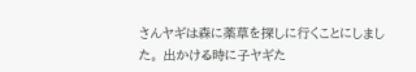さんヤギは森に薬草を探しに行くことにしました。 出かける時に子ヤギた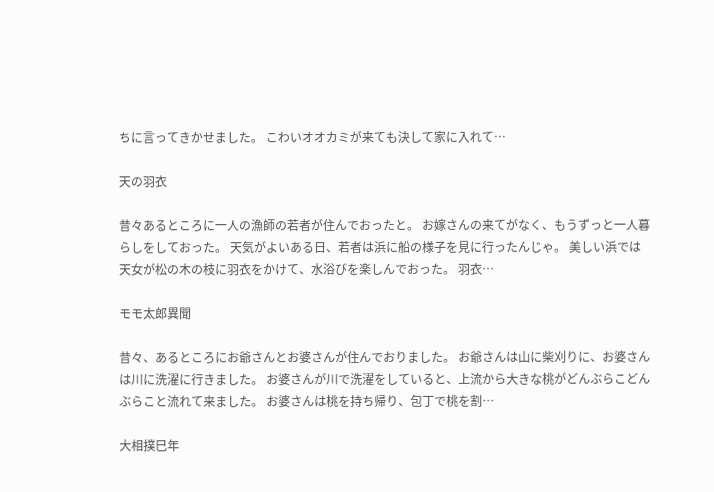ちに言ってきかせました。 こわいオオカミが来ても決して家に入れて…

天の羽衣

昔々あるところに一人の漁師の若者が住んでおったと。 お嫁さんの来てがなく、もうずっと一人暮らしをしておった。 天気がよいある日、若者は浜に船の様子を見に行ったんじゃ。 美しい浜では天女が松の木の枝に羽衣をかけて、水浴びを楽しんでおった。 羽衣…

モモ太郎異聞

昔々、あるところにお爺さんとお婆さんが住んでおりました。 お爺さんは山に柴刈りに、お婆さんは川に洗濯に行きました。 お婆さんが川で洗濯をしていると、上流から大きな桃がどんぶらこどんぶらこと流れて来ました。 お婆さんは桃を持ち帰り、包丁で桃を割…

大相撲巳年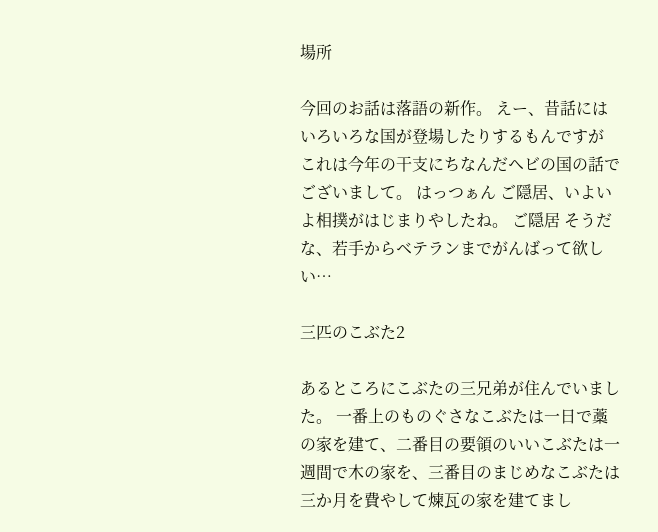場所

今回のお話は落語の新作。 えー、昔話にはいろいろな国が登場したりするもんですが これは今年の干支にちなんだヘビの国の話でございまして。 はっつぁん ご隠居、いよいよ相撲がはじまりやしたね。 ご隠居 そうだな、若手からベテランまでがんばって欲しい…

三匹のこぶた2

あるところにこぶたの三兄弟が住んでいました。 一番上のものぐさなこぶたは一日で藁の家を建て、二番目の要領のいいこぶたは一週間で木の家を、三番目のまじめなこぶたは三か月を費やして煉瓦の家を建てまし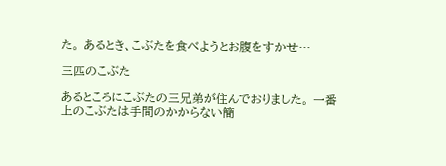た。 あるとき、こぶたを食べようとお腹をすかせ…

三匹のこぶた

あるところにこぶたの三兄弟が住んでおりました。 一番上のこぶたは手間のかからない簡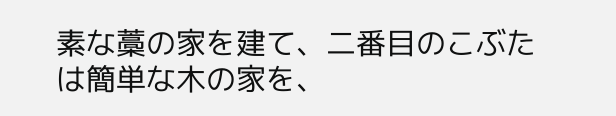素な藁の家を建て、二番目のこぶたは簡単な木の家を、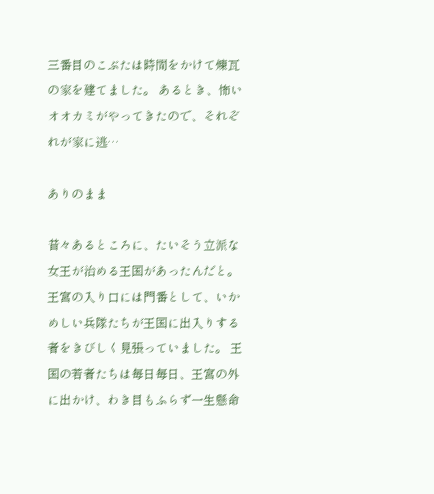三番目のこぶたは時間をかけて煉瓦の家を建てました。 あるとき、怖いオオカミがやってきたので、それぞれが家に逃…

ありのまま

昔々あるところに、たいそう立派な女王が治める王国があったんだと。 王宮の入り口には門番として、いかめしい兵隊たちが王国に出入りする者をきびしく見張っていました。 王国の若者たちは毎日毎日、王宮の外に出かけ、わき目もふらず一生懸命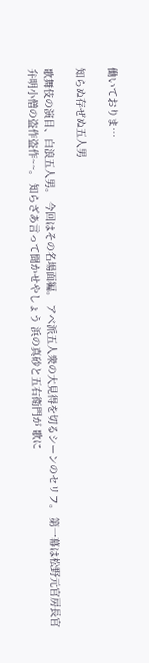働いておりま…

知らぬ存ぜぬ五人男

歌舞伎の演目、白浪五人男。 今回はその名場面編。 アベ派五人衆の大見得を切るシーンのセリフ。 第一幕は松野元官房長官弁明小僧の盗作盗作~~。 知らざあ言って聞かせやしょう 浜の真砂と五右衛門が 歌に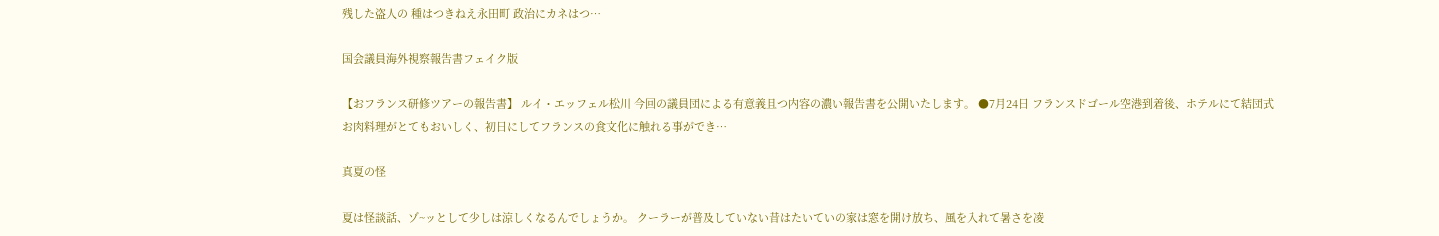残した盗人の 種はつきねえ永田町 政治にカネはつ…

国会議員海外視察報告書フェイク版

【おフランス研修ツアーの報告書】 ルイ・エッフェル松川 今回の議員団による有意義且つ内容の濃い報告書を公開いたします。 ●7月24日 フランスドゴール空港到着後、ホテルにて結団式 お肉料理がとてもおいしく、初日にしてフランスの食文化に触れる事ができ…

真夏の怪

夏は怪談話、ゾ~ッとして少しは涼しくなるんでしょうか。 クーラーが普及していない昔はたいていの家は窓を開け放ち、風を入れて暑さを凌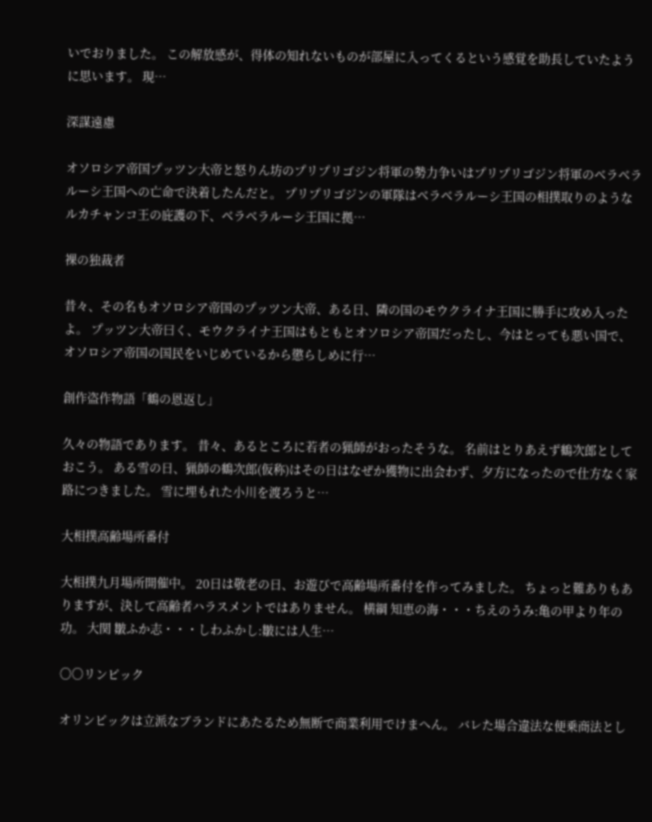いでおりました。 この解放感が、得体の知れないものが部屋に入ってくるという感覚を助長していたように思います。 現…

深謀遠慮

オソロシア帝国プッツン大帝と怒りん坊のプリプリゴジン将軍の勢力争いはプリプリゴジン将軍のベラベラルーシ王国への亡命で決着したんだと。 プリプリゴジンの軍隊はベラベラルーシ王国の相撲取りのようなルカチャンコ王の庇護の下、ベラベラルーシ王国に拠…

裸の独裁者

昔々、その名もオソロシア帝国のプッツン大帝、ある日、隣の国のモウクライナ王国に勝手に攻め入ったよ。 プッツン大帝曰く、モウクライナ王国はもともとオソロシア帝国だったし、今はとっても悪い国で、オソロシア帝国の国民をいじめているから懲らしめに行…

創作盗作物語「鶴の恩返し」

久々の物語であります。 昔々、あるところに若者の猟師がおったそうな。 名前はとりあえず鶴次郎としておこう。 ある雪の日、猟師の鶴次郎(仮称)はその日はなぜか獲物に出会わず、夕方になったので仕方なく家路につきました。 雪に埋もれた小川を渡ろうと…

大相撲高齢場所番付

大相撲九月場所開催中。 20日は敬老の日、お遊びで高齢場所番付を作ってみました。 ちょっと難ありもありますが、決して高齢者ハラスメントではありません。 横綱 知恵の海・・・ちえのうみ:亀の甲より年の功。 大関 皺ふか志・・・しわふかし:皺には人生…

〇〇リンピック

オリンピックは立派なブランドにあたるため無断で商業利用でけまへん。 バレた場合違法な便乗商法とし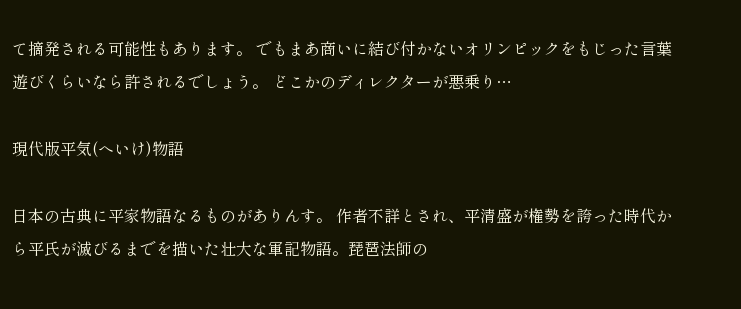て摘発される可能性もあります。 でもまあ商いに結び付かないオリンピックをもじった言葉遊びくらいなら許されるでしょう。 どこかのディレクターが悪乗り…

現代版平気(へいけ)物語

日本の古典に平家物語なるものがありんす。 作者不詳とされ、平清盛が権勢を誇った時代から平氏が滅びるまでを描いた壮大な軍記物語。琵琶法師の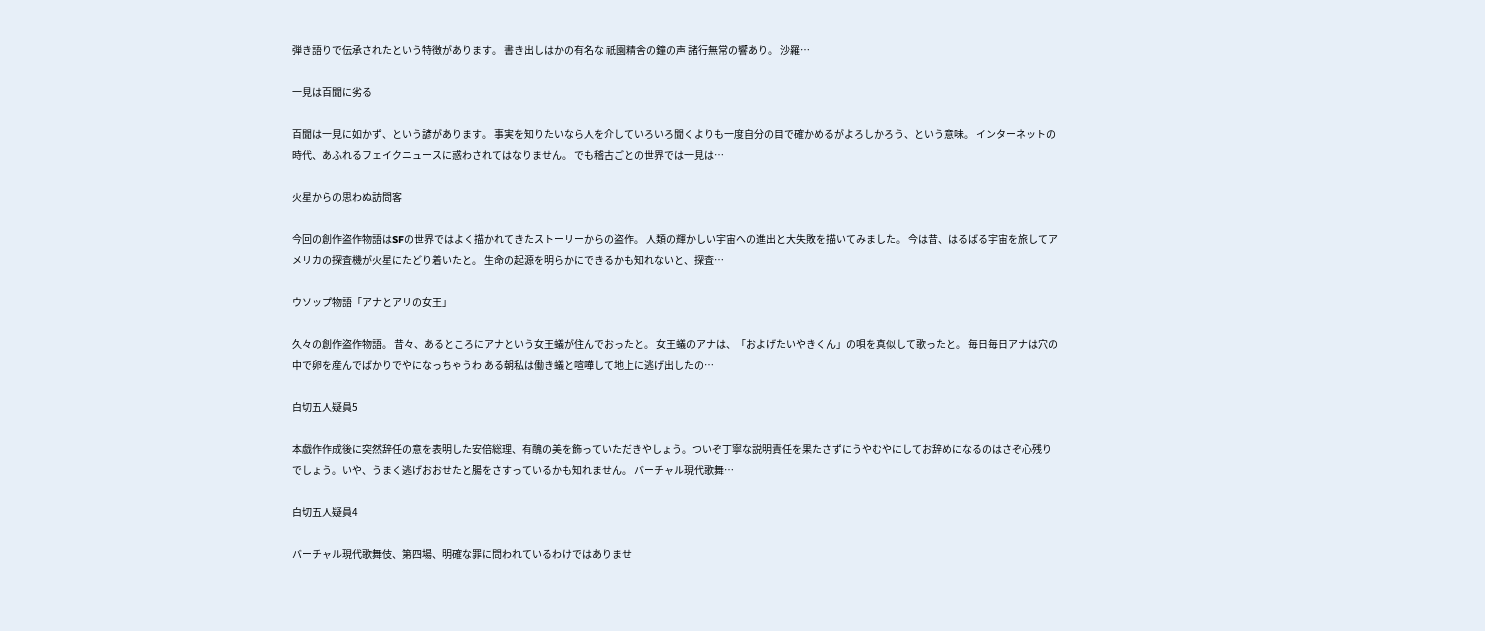弾き語りで伝承されたという特徴があります。 書き出しはかの有名な 祇園精舎の鐘の声 諸行無常の響あり。 沙羅…

一見は百聞に劣る

百聞は一見に如かず、という諺があります。 事実を知りたいなら人を介していろいろ聞くよりも一度自分の目で確かめるがよろしかろう、という意味。 インターネットの時代、あふれるフェイクニュースに惑わされてはなりません。 でも稽古ごとの世界では一見は…

火星からの思わぬ訪問客

今回の創作盗作物語はSFの世界ではよく描かれてきたストーリーからの盗作。 人類の輝かしい宇宙への進出と大失敗を描いてみました。 今は昔、はるばる宇宙を旅してアメリカの探査機が火星にたどり着いたと。 生命の起源を明らかにできるかも知れないと、探査…

ウソップ物語「アナとアリの女王」

久々の創作盗作物語。 昔々、あるところにアナという女王蟻が住んでおったと。 女王蟻のアナは、「およげたいやきくん」の唄を真似して歌ったと。 毎日毎日アナは穴の中で卵を産んでばかりでやになっちゃうわ ある朝私は働き蟻と喧嘩して地上に逃げ出したの…

白切五人疑員5

本戯作作成後に突然辞任の意を表明した安倍総理、有醜の美を飾っていただきやしょう。ついぞ丁寧な説明責任を果たさずにうやむやにしてお辞めになるのはさぞ心残りでしょう。いや、うまく逃げおおせたと腸をさすっているかも知れません。 バーチャル現代歌舞…

白切五人疑員4

バーチャル現代歌舞伎、第四場、明確な罪に問われているわけではありませ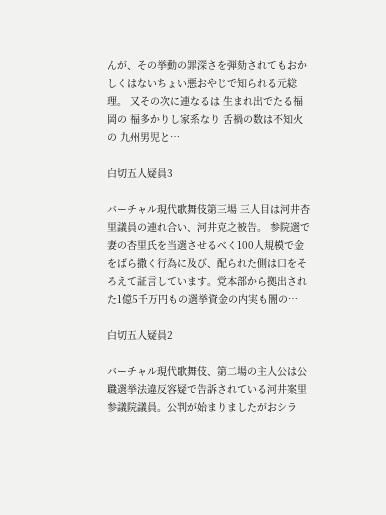んが、その挙動の罪深さを弾劾されてもおかしくはないちょい悪おやじで知られる元総理。 又その次に連なるは 生まれ出でたる福岡の 福多かりし家系なり 舌禍の数は不知火の 九州男児と…

白切五人疑員3

バーチャル現代歌舞伎第三場 三人目は河井杏里議員の連れ合い、河井克之被告。 参院選で妻の杏里氏を当選させるべく100人規模で金をばら撒く行為に及び、配られた側は口をそろえて証言しています。党本部から拠出された1億5千万円もの選挙資金の内実も闇の…

白切五人疑員2

バーチャル現代歌舞伎、第二場の主人公は公職選挙法違反容疑で告訴されている河井案里参議院議員。公判が始まりましたがおシラ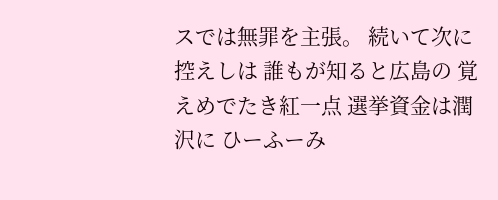スでは無罪を主張。 続いて次に控えしは 誰もが知ると広島の 覚えめでたき紅一点 選挙資金は潤沢に ひーふーみ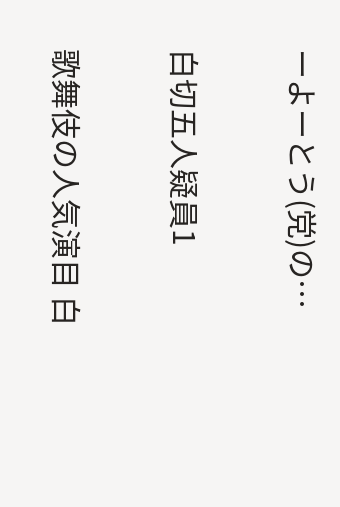ーよーとう(党)の…

白切五人疑員1

歌舞伎の人気演目 白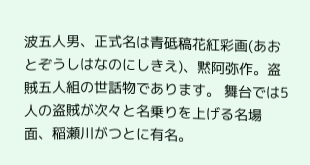波五人男、正式名は青砥稿花紅彩画(あおとぞうしはなのにしきえ)、黙阿弥作。盗賊五人組の世話物であります。 舞台では5人の盗賊が次々と名乗りを上げる名場面、稲瀬川がつとに有名。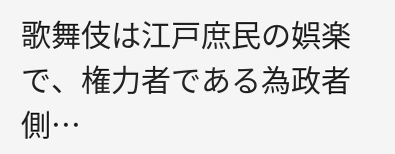歌舞伎は江戸庶民の娯楽で、権力者である為政者側…